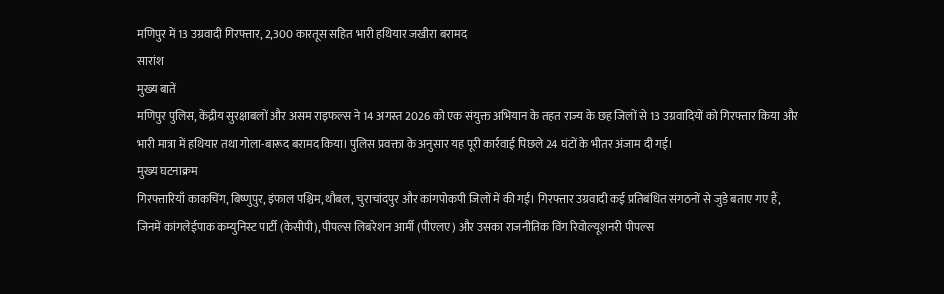मणिपुर में 13 उग्रवादी गिरफ्तार, 2,300 कारतूस सहित भारी हथियार जखीरा बरामद
सारांश
मुख्य बातें
मणिपुर पुलिस, केंद्रीय सुरक्षाबलों और असम राइफल्स ने 14 अगस्त 2026 को एक संयुक्त अभियान के तहत राज्य के छह जिलों से 13 उग्रवादियों को गिरफ्तार किया और भारी मात्रा में हथियार तथा गोला-बारूद बरामद किया। पुलिस प्रवक्ता के अनुसार यह पूरी कार्रवाई पिछले 24 घंटों के भीतर अंजाम दी गई।
मुख्य घटनाक्रम
गिरफ्तारियाँ काकचिंग, बिष्णुपुर, इंफाल पश्चिम, थौबल, चुराचांदपुर और कांगपोकपी जिलों में की गईं। गिरफ्तार उग्रवादी कई प्रतिबंधित संगठनों से जुड़े बताए गए हैं, जिनमें कांगलेईपाक कम्युनिस्ट पार्टी (केसीपी), पीपल्स लिबरेशन आर्मी (पीएलए) और उसका राजनीतिक विंग रिवोल्यूशनरी पीपल्स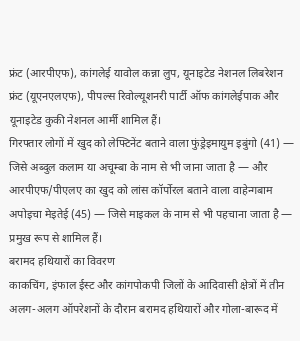फ्रंट (आरपीएफ), कांगलेई यावोल कन्ना लुप, यूनाइटेड नेशनल लिबरेशन फ्रंट (यूएनएलएफ), पीपल्स रिवोल्यूशनरी पार्टी ऑफ कांगलेईपाक और यूनाइटेड कुकी नेशनल आर्मी शामिल हैं।
गिरफ्तार लोगों में खुद को लेफ्टिनेंट बताने वाला फुंड्रेइमायुम इबुंगो (41) — जिसे अब्दुल कलाम या अचूम्बा के नाम से भी जाना जाता है — और आरपीएफ/पीएलए का खुद को लांस कॉर्पोरल बताने वाला वाहेन्गबाम अपोइचा मेइतेई (45) — जिसे माइकल के नाम से भी पहचाना जाता है — प्रमुख रूप से शामिल हैं।
बरामद हथियारों का विवरण
काकचिंग, इंफाल ईस्ट और कांगपोकपी जिलों के आदिवासी क्षेत्रों में तीन अलग-अलग ऑपरेशनों के दौरान बरामद हथियारों और गोला-बारूद में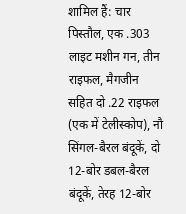शामिल हैं: चार पिस्तौल, एक .303 लाइट मशीन गन, तीन राइफल, मैगजीन सहित दो .22 राइफल (एक में टेलीस्कोप), नौ सिंगल-बैरल बंदूकें, दो 12-बोर डबल-बैरल बंदूकें, तेरह 12-बोर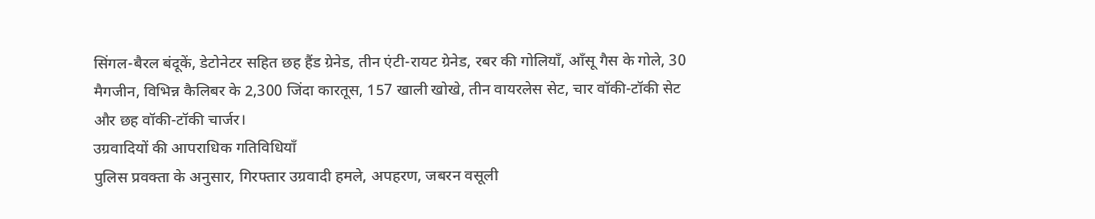सिंगल-बैरल बंदूकें, डेटोनेटर सहित छह हैंड ग्रेनेड, तीन एंटी-रायट ग्रेनेड, रबर की गोलियाँ, आँसू गैस के गोले, 30 मैगजीन, विभिन्न कैलिबर के 2,300 जिंदा कारतूस, 157 खाली खोखे, तीन वायरलेस सेट, चार वॉकी-टॉकी सेट और छह वॉकी-टॉकी चार्जर।
उग्रवादियों की आपराधिक गतिविधियाँ
पुलिस प्रवक्ता के अनुसार, गिरफ्तार उग्रवादी हमले, अपहरण, जबरन वसूली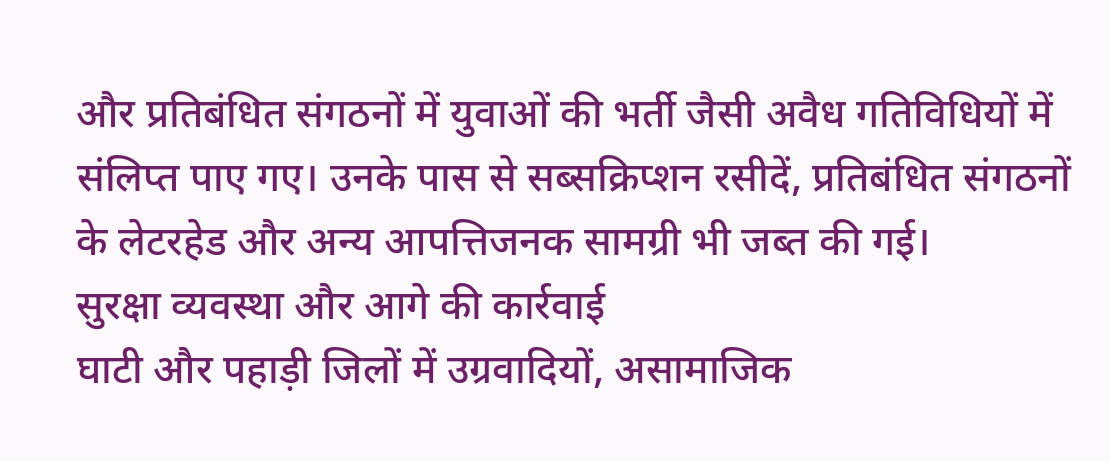और प्रतिबंधित संगठनों में युवाओं की भर्ती जैसी अवैध गतिविधियों में संलिप्त पाए गए। उनके पास से सब्सक्रिप्शन रसीदें, प्रतिबंधित संगठनों के लेटरहेड और अन्य आपत्तिजनक सामग्री भी जब्त की गई।
सुरक्षा व्यवस्था और आगे की कार्रवाई
घाटी और पहाड़ी जिलों में उग्रवादियों, असामाजिक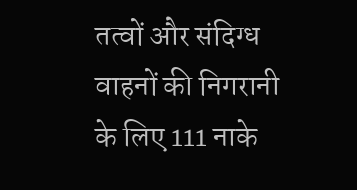तत्वों और संदिग्ध वाहनों की निगरानी के लिए 111 नाके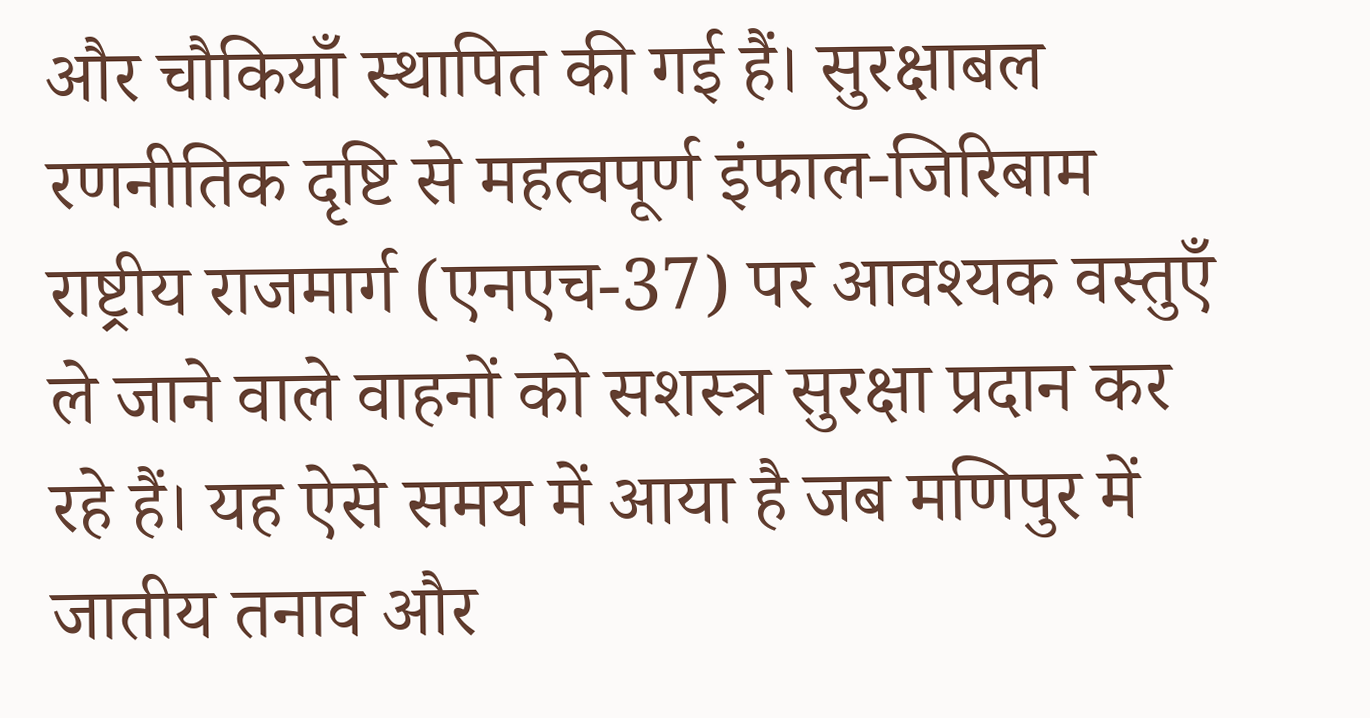और चौकियाँ स्थापित की गई हैं। सुरक्षाबल रणनीतिक दृष्टि से महत्वपूर्ण इंफाल-जिरिबाम राष्ट्रीय राजमार्ग (एनएच-37) पर आवश्यक वस्तुएँ ले जाने वाले वाहनों को सशस्त्र सुरक्षा प्रदान कर रहे हैं। यह ऐसे समय में आया है जब मणिपुर में जातीय तनाव और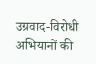उग्रवाद-विरोधी अभियानों की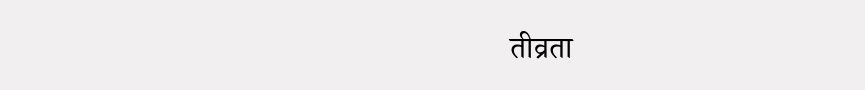तीव्रता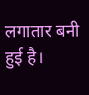लगातार बनी हुई है।